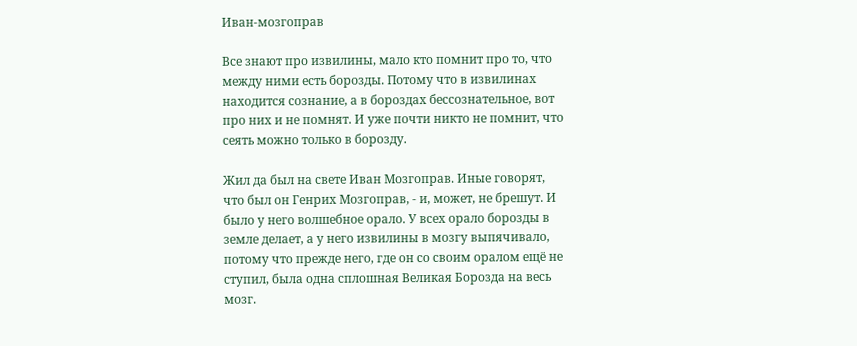Иван-мозгоправ

Все знают про извилины, мало кто помнит про то, что между ними есть борозды. Потому что в извилинах находится сознание, а в бороздах бессознательное, вот про них и не помнят. И уже почти никто не помнит, что сеять можно только в борозду.

Жил да был на свете Иван Мозгоправ. Иные говорят, что был он Генрих Мозгоправ, - и, может, не брешут. И было у него волшебное орало. У всех орало борозды в земле делает, а у него извилины в мозгу выпячивало, потому что прежде него, где он со своим оралом ещё не ступил, была одна сплошная Великая Борозда на весь мозг.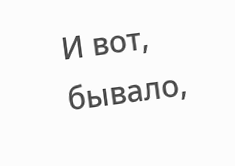И вот, бывало,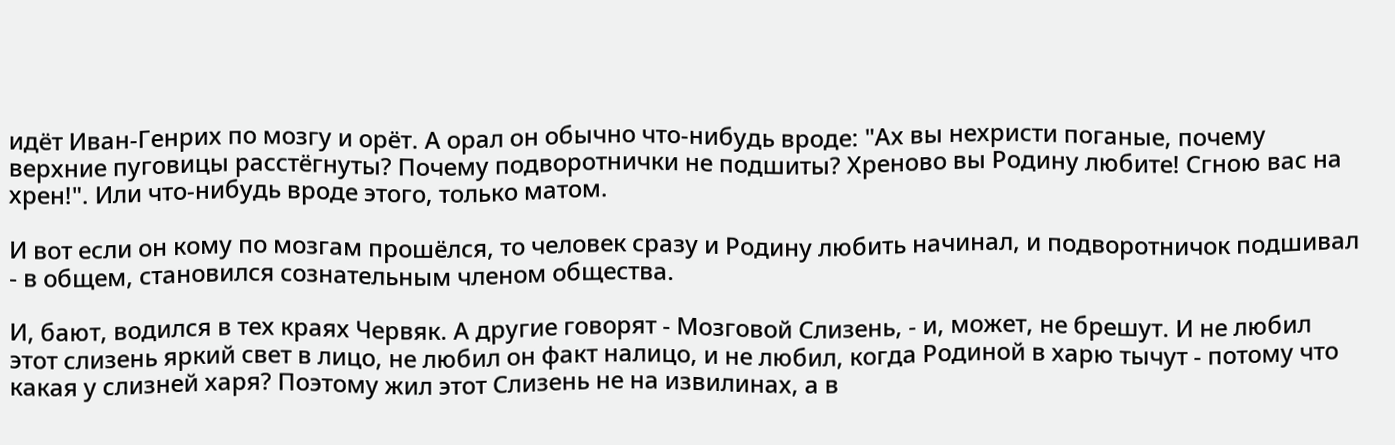идёт Иван-Генрих по мозгу и орёт. А орал он обычно что-нибудь вроде: "Ах вы нехристи поганые, почему верхние пуговицы расстёгнуты? Почему подворотнички не подшиты? Хреново вы Родину любите! Сгною вас на хрен!". Или что-нибудь вроде этого, только матом.

И вот если он кому по мозгам прошёлся, то человек сразу и Родину любить начинал, и подворотничок подшивал - в общем, становился сознательным членом общества.

И, бают, водился в тех краях Червяк. А другие говорят - Мозговой Слизень, - и, может, не брешут. И не любил этот слизень яркий свет в лицо, не любил он факт налицо, и не любил, когда Родиной в харю тычут - потому что какая у слизней харя? Поэтому жил этот Слизень не на извилинах, а в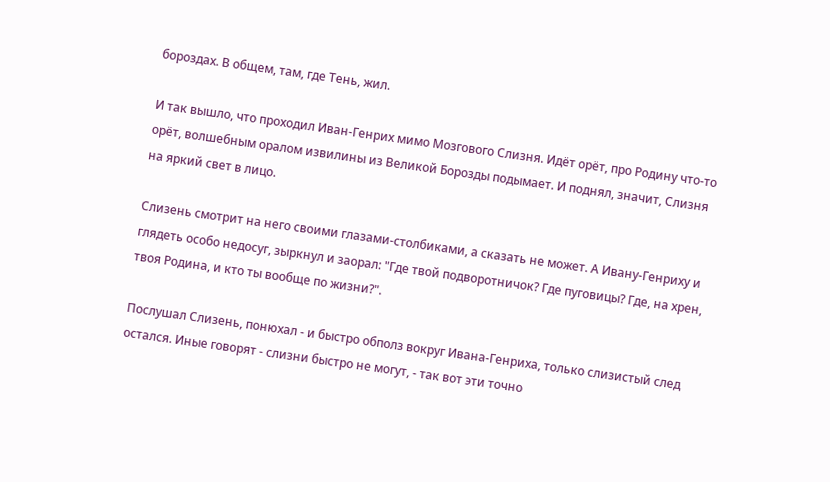бороздах. В общем, там, где Тень, жил.

И так вышло, что проходил Иван-Генрих мимо Мозгового Слизня. Идёт орёт, про Родину что-то орёт, волшебным оралом извилины из Великой Борозды подымает. И поднял, значит, Слизня на яркий свет в лицо.

Слизень смотрит на него своими глазами-столбиками, а сказать не может. А Ивану-Генриху и глядеть особо недосуг, зыркнул и заорал: "Где твой подворотничок? Где пуговицы? Где, на хрен, твоя Родина, и кто ты вообще по жизни?".

Послушал Слизень, понюхал - и быстро обполз вокруг Ивана-Генриха, только слизистый след остался. Иные говорят - слизни быстро не могут, - так вот эти точно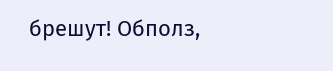брешут! Обполз,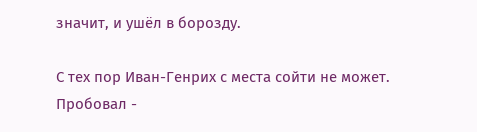значит, и ушёл в борозду.

С тех пор Иван-Генрих с места сойти не может. Пробовал -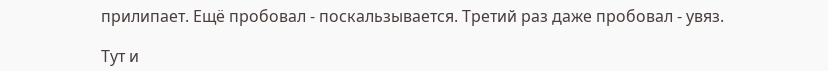прилипает. Ещё пробовал - поскальзывается. Третий раз даже пробовал - увяз.

Тут и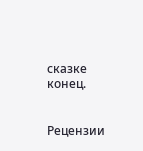сказке конец.


Рецензии